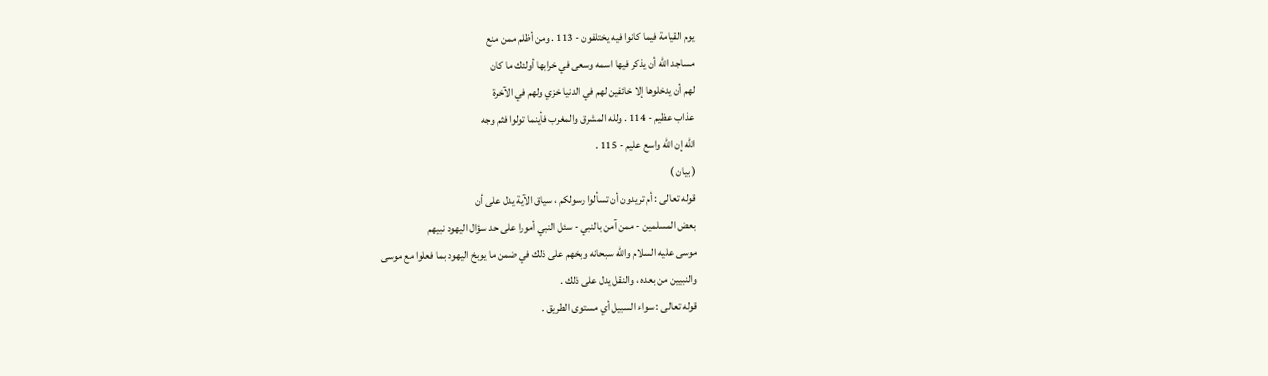يوم القيامة فيما كانوا فيه يختلفون - 113 . ومن أظلم ممن منع
مساجد الله أن يذكر فيها اسمه وسعى في خرابها أولئك ما كان
لهم أن يدخلوها إلا خائفين لهم في الدنيا خزي ولهم في الآخرة
عذاب عظيم - 114 . ولله المشرق والمغرب فأينما تولوا فثم وجه
الله إن الله واسع عليم - 115 .
( بيان )
قوله تعالى : أم تريدون أن تسألوا رسولكم ، سياق الآية يدل على أن
بعض المسلمين - ممن آمن بالنبي - سئل النبي أمورا على حد سؤال اليهود نبيهم
موسى عليه السلام والله سبحانه وبخهم على ذلك في ضمن ما يوبخ اليهود بما فعلوا مع موسى
والنبيين من بعده ، والنقل يدل على ذلك .
قوله تعالى : سواء السبيل أي مستوى الطريق .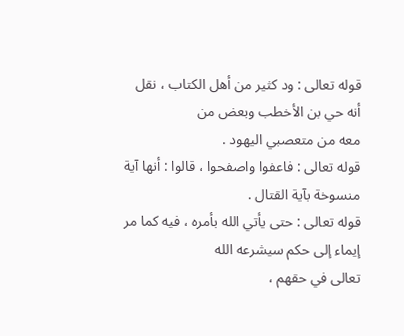قوله تعالى : ود كثير من أهل الكتاب ، نقل أنه حي بن الأخطب وبعض من
معه من متعصبي اليهود .
قوله تعالى : فاعفوا واصفحوا ، قالوا : أنها آية منسوخة بآية القتال .
قوله تعالى : حتى يأتي الله بأمره ، فيه كما مر إيماء إلى حكم سيشرعه الله
تعالى في حقهم ،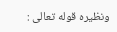ونظيره قوله تعالى :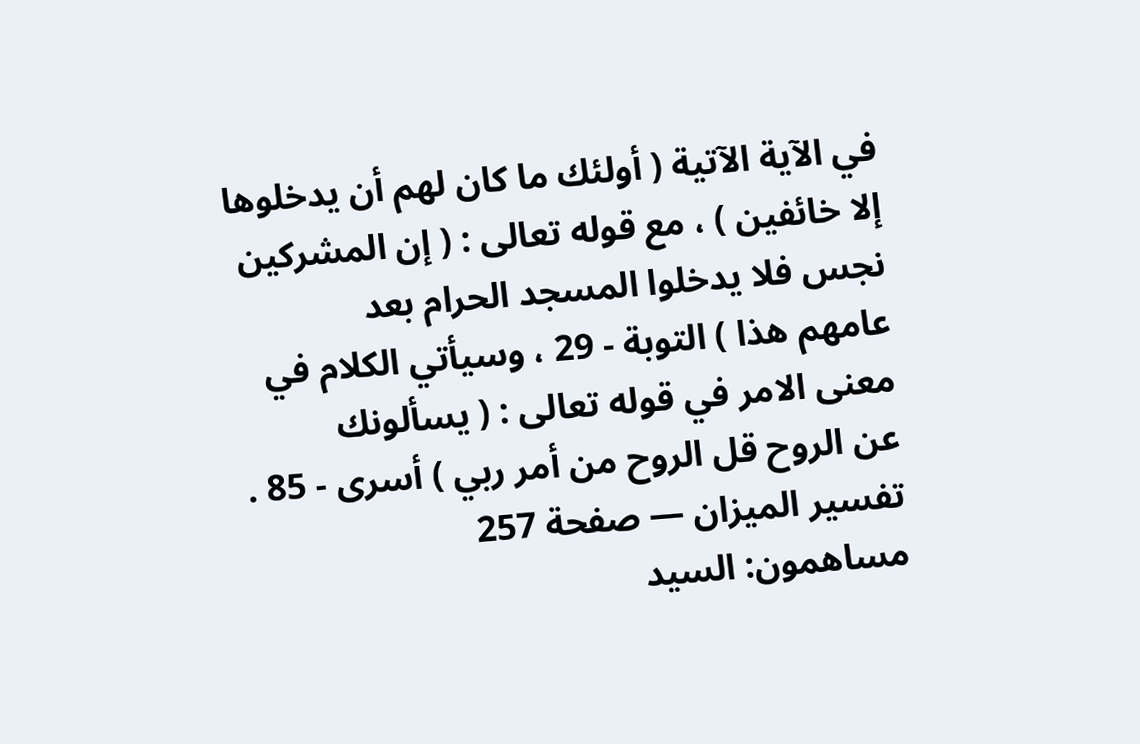في الآية الآتية ( أولئك ما كان لهم أن يدخلوها
إلا خائفين ) ، مع قوله تعالى : ( إن المشركين نجس فلا يدخلوا المسجد الحرام بعد
عامهم هذا ) التوبة - 29 ، وسيأتي الكلام في معنى الامر في قوله تعالى : ( يسألونك
عن الروح قل الروح من أمر ربي ) أسرى - 85 .
تفسير الميزان — صفحة 257
مساهمون: السيد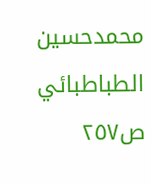محمدحسين الطباطبائي
ص٢٥٧